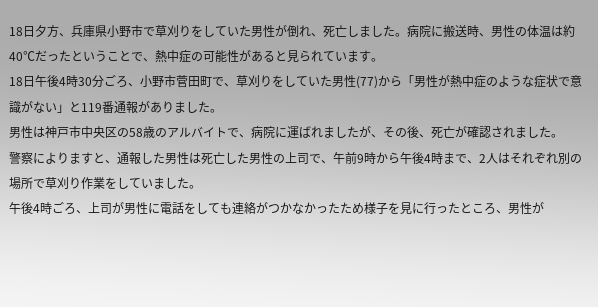18日夕方、兵庫県小野市で草刈りをしていた男性が倒れ、死亡しました。病院に搬送時、男性の体温は約40℃だったということで、熱中症の可能性があると見られています。
18日午後4時30分ごろ、小野市菅田町で、草刈りをしていた男性(77)から「男性が熱中症のような症状で意識がない」と119番通報がありました。
男性は神戸市中央区の58歳のアルバイトで、病院に運ばれましたが、その後、死亡が確認されました。
警察によりますと、通報した男性は死亡した男性の上司で、午前9時から午後4時まで、2人はそれぞれ別の場所で草刈り作業をしていました。
午後4時ごろ、上司が男性に電話をしても連絡がつかなかったため様子を見に行ったところ、男性が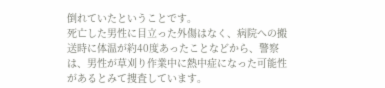倒れていたということです。
死亡した男性に目立った外傷はなく、病院への搬送時に体温が約40度あったことなどから、警察は、男性が草刈り作業中に熱中症になった可能性があるとみて捜査しています。